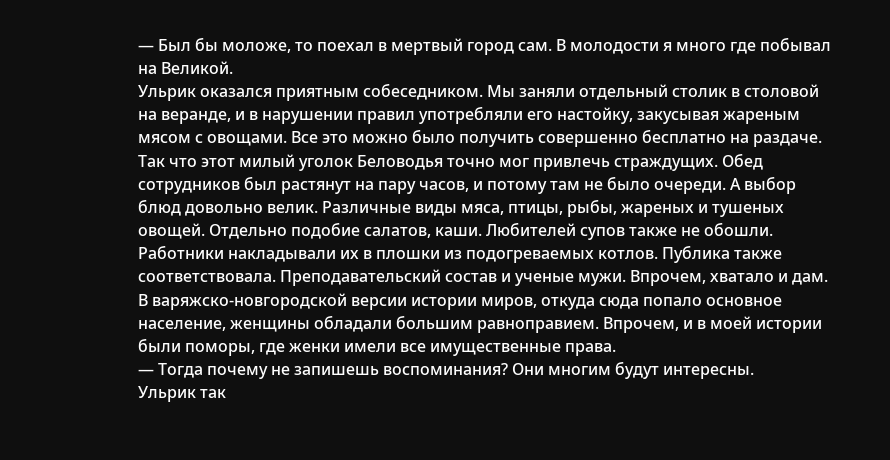— Был бы моложе, то поехал в мертвый город сам. В молодости я много где побывал на Великой.
Ульрик оказался приятным собеседником. Мы заняли отдельный столик в столовой на веранде, и в нарушении правил употребляли его настойку, закусывая жареным мясом с овощами. Все это можно было получить совершенно бесплатно на раздаче. Так что этот милый уголок Беловодья точно мог привлечь страждущих. Обед сотрудников был растянут на пару часов, и потому там не было очереди. А выбор блюд довольно велик. Различные виды мяса, птицы, рыбы, жареных и тушеных овощей. Отдельно подобие салатов, каши. Любителей супов также не обошли. Работники накладывали их в плошки из подогреваемых котлов. Публика также соответствовала. Преподавательский состав и ученые мужи. Впрочем, хватало и дам. В варяжско-новгородской версии истории миров, откуда сюда попало основное население, женщины обладали большим равноправием. Впрочем, и в моей истории были поморы, где женки имели все имущественные права.
— Тогда почему не запишешь воспоминания? Они многим будут интересны.
Ульрик так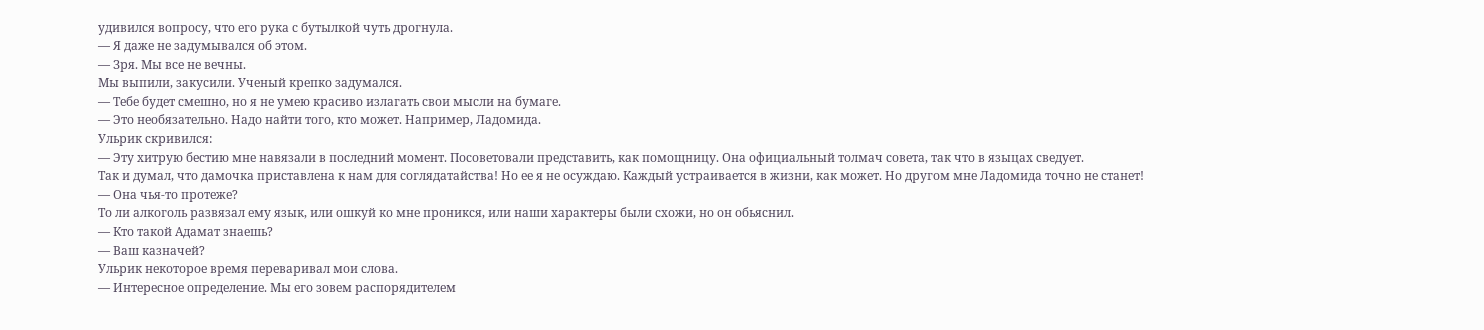удивился вопросу, что его рука с бутылкой чуть дрогнула.
— Я даже не задумывался об этом.
— Зря. Мы все не вечны.
Мы выпили, закусили. Ученый крепко задумался.
— Тебе будет смешно, но я не умею красиво излагать свои мысли на бумаге.
— Это необязательно. Надо найти того, кто может. Например, Ладомида.
Ульрик скривился:
— Эту хитрую бестию мне навязали в последний момент. Посоветовали представить, как помощницу. Она официальный толмач совета, так что в языцах сведует.
Так и думал, что дамочка приставлена к нам для соглядатайства! Но ее я не осуждаю. Каждый устраивается в жизни, как может. Но другом мне Ладомида точно не станет!
— Она чья-то протеже?
То ли алкоголь развязал ему язык, или ошкуй ко мне проникся, или наши характеры были схожи, но он обьяснил.
— Кто такой Адамат знаешь?
— Ваш казначей?
Ульрик некоторое время переваривал мои слова.
— Интересное определение. Мы его зовем распорядителем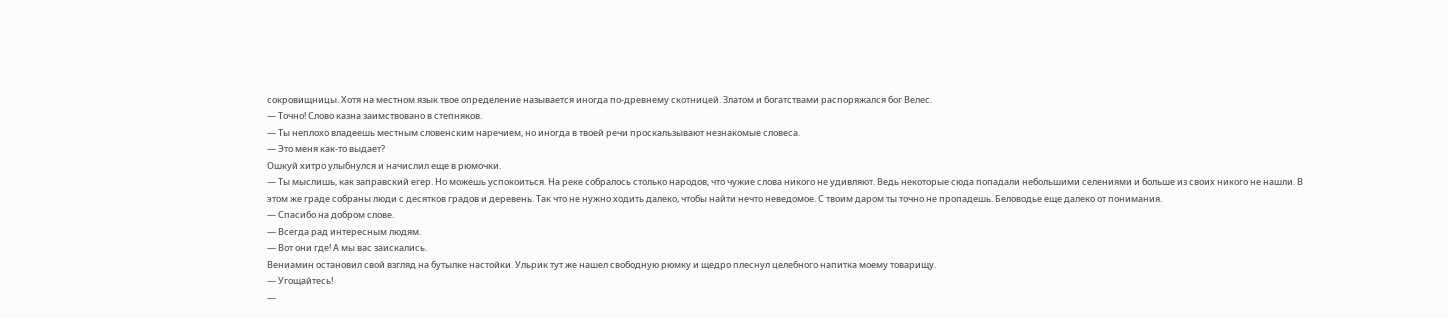сокровищницы. Хотя на местном язык твое определение называется иногда по-древнему скотницей. Златом и богатствами распоряжался бог Велес.
— Точно! Слово казна заимствовано в степняков.
— Ты неплохо владеешь местным словенским наречием, но иногда в твоей речи проскальзывают незнакомые словеса.
— Это меня как-то выдает?
Ошкуй хитро улыбнулся и начислил еще в рюмочки.
— Ты мыслишь, как заправский егер. Но можешь успокоиться. На реке собралось столько народов, что чужие слова никого не удивляют. Ведь некоторые сюда попадали небольшими селениями и больше из своих никого не нашли. В этом же граде собраны люди с десятков градов и деревень. Так что не нужно ходить далеко, чтобы найти нечто неведомое. С твоим даром ты точно не пропадешь. Беловодье еще далеко от понимания.
— Спасибо на добром слове.
— Всегда рад интересным людям.
— Вот они где! А мы вас заискались.
Вениамин остановил свой взгляд на бутылке настойки. Ульрик тут же нашел свободную рюмку и щедро плеснул целебного напитка моему товарищу.
— Угощайтесь!
—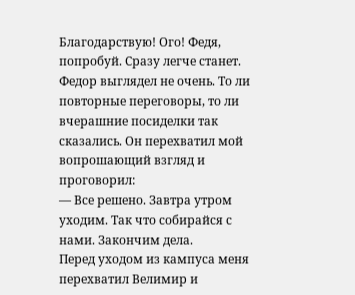Благодарствую! Ого! Федя, попробуй. Сразу легче станет.
Федор выглядел не очень. То ли повторные переговоры, то ли вчерашние посиделки так сказались. Он перехватил мой вопрошающий взгляд и проговорил:
— Все решено. Завтра утром уходим. Так что собирайся с нами. Закончим дела.
Перед уходом из кампуса меня перехватил Велимир и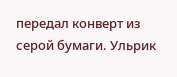передал конверт из серой бумаги. Ульрик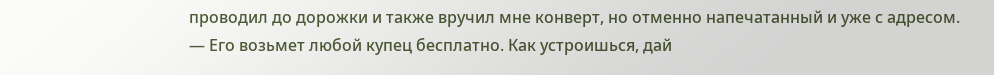проводил до дорожки и также вручил мне конверт, но отменно напечатанный и уже с адресом.
— Его возьмет любой купец бесплатно. Как устроишься, дай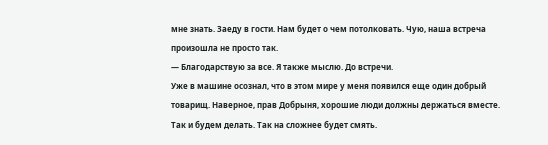мне знать. Заеду в гости. Нам будет о чем потолковать. Чую, наша встреча произошла не просто так.
— Благодарствую за все. Я также мыслю. До встречи.
Уже в машине осознал, что в этом мире у меня появился еще один добрый товарищ. Наверное, прав Добрыня, хорошие люди должны держаться вместе. Так и будем делать. Так на сложнее будет смять.